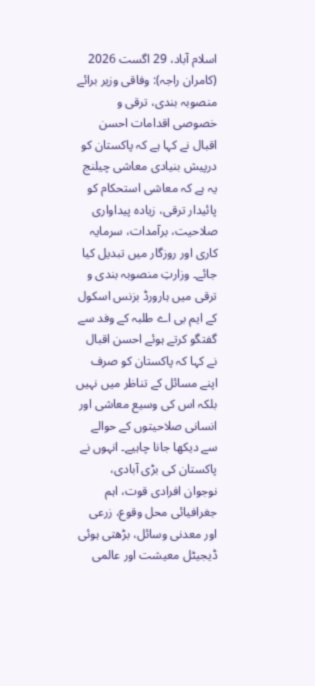اسلام آباد، 29 اگست 2026 (کامران راجہ): وفاقی وزیر برائے منصوبہ بندی، ترقی و خصوصی اقدامات احسن اقبال نے کہا ہے کہ پاکستان کو درپیش بنیادی معاشی چیلنج یہ ہے کہ معاشی استحکام کو پائیدار ترقی، زیادہ پیداواری صلاحیت، برآمدات، سرمایہ کاری اور روزگار میں تبدیل کیا جائے۔ وزارتِ منصوبہ بندی و ترقی میں ہارورڈ بزنس اسکول کے ایم بی اے طلبہ کے وفد سے گفتگو کرتے ہوئے احسن اقبال نے کہا کہ پاکستان کو صرف اپنے مسائل کے تناظر میں نہیں بلکہ اس کی وسیع معاشی اور انسانی صلاحیتوں کے حوالے سے دیکھا جانا چاہیے۔ انہوں نے پاکستان کی بڑی آبادی، نوجوان افرادی قوت، اہم جغرافیائی محل وقوع، زرعی اور معدنی وسائل، بڑھتی ہوئی ڈیجیٹل معیشت اور عالمی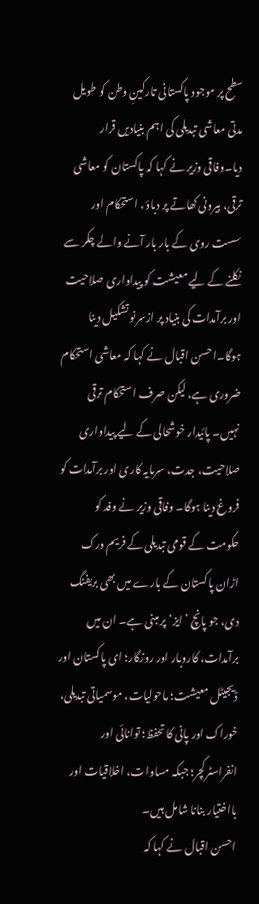سطح پر موجود پاکستانی تارکینِ وطن کو طویل مدتی معاشی تبدیلی کی اہم بنیادیں قرار دیا۔وفاقی وزیر نے کہا کہ پاکستان کو معاشی ترقی، بیرونی کھاتے پر دباؤ، استحکام اور سست روی کے بار بار آنے والے چکر سے نکلنے کے لیے معیشت کو پیداواری صلاحیت اور برآمدات کی بنیاد پر ازسرنو تشکیل دینا ہوگا۔احسن اقبال نے کہا کہ معاشی استحکام ضروری ہے، لیکن صرف استحکام ترقی نہیں۔ پائیدار خوشحالی کے لیے پیداواری صلاحیت، جدت، سرمایہ کاری اور برآمدات کو فروغ دینا ہوگا۔ وفاقی وزیر نے وفد کو حکومت کے قومی تبدیلی کے فریم ورک اڑان پاکستان کے بارے میں بھی بریفنگ دی، جو پانچ ’ایز‘ پر مبنی ہے۔ ان میں برآمدات، کاروبار اور روزگار؛ ای پاکستان اور ڈیجیٹل معیشت؛ ماحولیات، موسمیاتی تبدیلی، خوراک اور پانی کا تحفظ؛ توانائی اور انفراسٹرکچر؛ جبکہ مساوات، اخلاقیات اور بااختیار بنانا شامل ہیں۔
احسن اقبال نے کہا کہ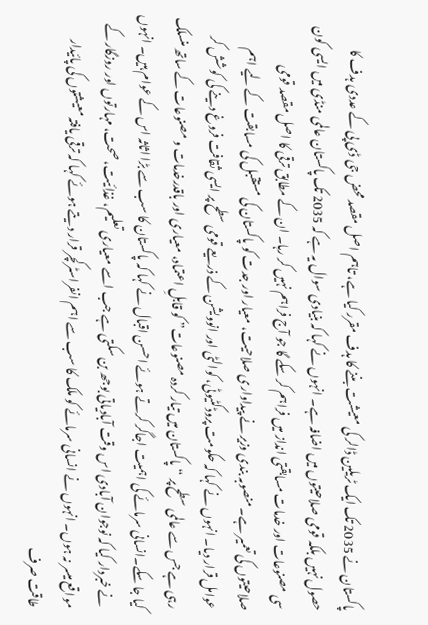پاکستان نے 2035 تک ایک ٹریلین ڈالر کی معیشت بننے کا ہدف مقرر کیا ہے، تاہم اصل مقصد محض جی ڈی پی کے عددی ہدف کا حصول نہیں بلکہ قومی صلاحیتوں میں اضافہ ہے۔ انہوں نے کہا کہ بنیادی سوال یہ ہے کہ 2035 تک پاکستان عالمی منڈی میں ایسی کون سی مصنوعات اور خدمات مسابقتی انداز میں فراہم کر سکے گا جو آج فراہم نہیں کر رہا۔ ان کے مطابق ترقی کا اصل مقصد قومی صلاحیتوں کی تعمیر ہے۔ منصوبہ بندی وزیر نے پیداواری صلاحیت، معیار اور جدت کو پاکستان کی مستقبل کی مسابقت کے لیے اہم عوامل قرار دیا۔ انہوں نے کہا کہ حکومت پروڈکٹیوٹی، کوالٹی اور انوویشن کے ذریعے قومی سطح پر ایسی ثقافت فروغ دینے کی کوشش کر رہی ہے جس سے عالمی سطح پر “پاکستان میں تیار کردہ مصنوعات” کو قابلِ اعتماد، معیاری اور باقدرخدمات و مصنوعات کے ساتھ منسلک کیا جا سکے۔انسانی سرمائے کی اہمیت اجاگر کرتے ہوئے احسن اقبال نے کہا کہ پاکستان کا سب سے بڑا اثاثہ اس کے عوام ہیں۔ انہوں نے خبردار کیا کہ نوجوان آبادی اس وقت آبادیاتی بوجھ بن سکتی ہے جب اسے معیاری تعلیم، غذائیت، صحت، مہارتوں اور روزگار کے مواقع میسر نہ ہوں۔ انہوں نے انسانی سرمائے کو ملک کا سب سے اہم انفراسٹرکچر قرار دیتے ہوئے کہا کہ ترقی یافتہ معیشتوں کی پائیدار طاقت صرف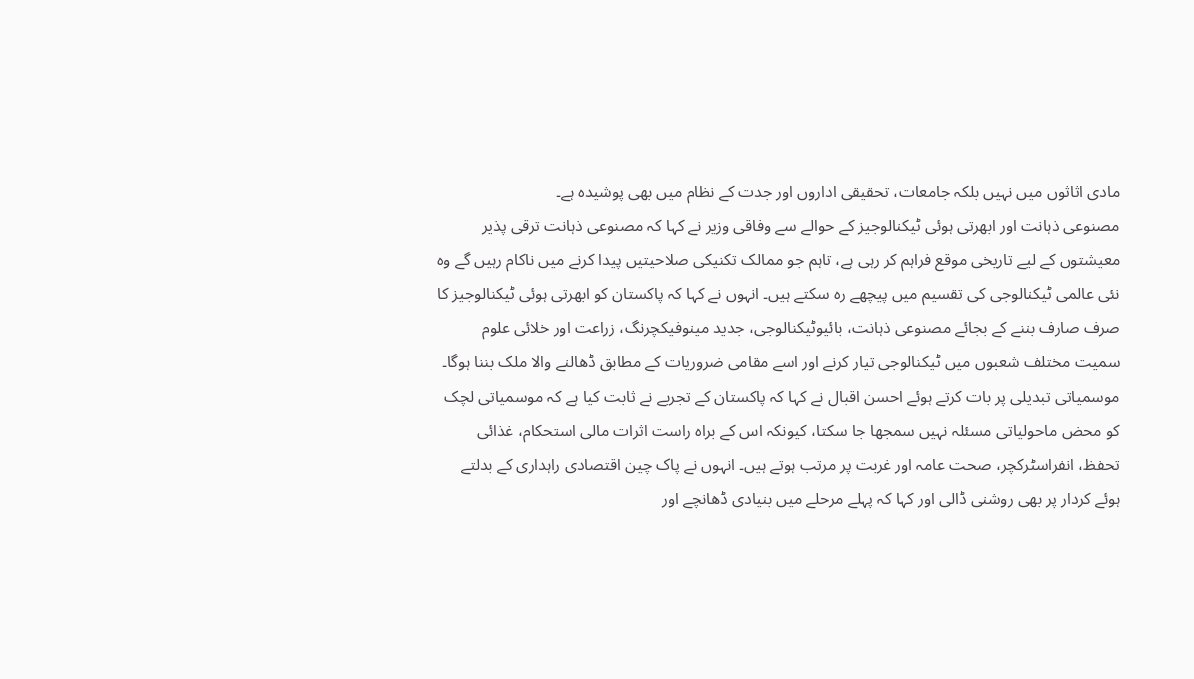مادی اثاثوں میں نہیں بلکہ جامعات، تحقیقی اداروں اور جدت کے نظام میں بھی پوشیدہ ہے۔
مصنوعی ذہانت اور ابھرتی ہوئی ٹیکنالوجیز کے حوالے سے وفاقی وزیر نے کہا کہ مصنوعی ذہانت ترقی پذیر معیشتوں کے لیے تاریخی موقع فراہم کر رہی ہے، تاہم جو ممالک تکنیکی صلاحیتیں پیدا کرنے میں ناکام رہیں گے وہ نئی عالمی ٹیکنالوجی کی تقسیم میں پیچھے رہ سکتے ہیں۔ انہوں نے کہا کہ پاکستان کو ابھرتی ہوئی ٹیکنالوجیز کا صرف صارف بننے کے بجائے مصنوعی ذہانت، بائیوٹیکنالوجی، جدید مینوفیکچرنگ، زراعت اور خلائی علوم سمیت مختلف شعبوں میں ٹیکنالوجی تیار کرنے اور اسے مقامی ضروریات کے مطابق ڈھالنے والا ملک بننا ہوگا۔ موسمیاتی تبدیلی پر بات کرتے ہوئے احسن اقبال نے کہا کہ پاکستان کے تجربے نے ثابت کیا ہے کہ موسمیاتی لچک کو محض ماحولیاتی مسئلہ نہیں سمجھا جا سکتا، کیونکہ اس کے براہ راست اثرات مالی استحکام، غذائی تحفظ، انفراسٹرکچر، صحت عامہ اور غربت پر مرتب ہوتے ہیں۔ انہوں نے پاک چین اقتصادی راہداری کے بدلتے ہوئے کردار پر بھی روشنی ڈالی اور کہا کہ پہلے مرحلے میں بنیادی ڈھانچے اور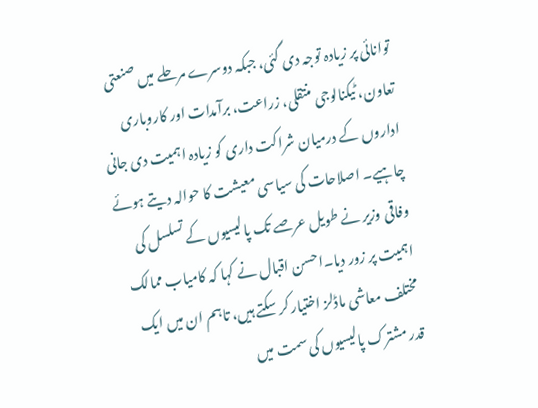توانائی پر زیادہ توجہ دی گئی، جبکہ دوسرے مرحلے میں صنعتی تعاون، ٹیکنالوجی منتقلی، زراعت، برآمدات اور کاروباری اداروں کے درمیان شراکت داری کو زیادہ اہمیت دی جانی چاہیے۔ اصلاحات کی سیاسی معیشت کا حوالہ دیتے ہوئے وفاقی وزیر نے طویل عرصے تک پالیسیوں کے تسلسل کی اہمیت پر زور دیا۔احسن اقبال نے کہا کہ کامیاب ممالک مختلف معاشی ماڈلز اختیار کر سکتے ہیں، تاہم ان میں ایک قدر مشترک پالیسیوں کی سمت میں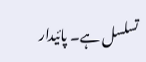تسلسل ہے۔ پائیدار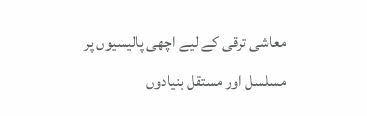معاشی ترقی کے لیے اچھی پالیسیوں پر مسلسل اور مستقل بنیادوں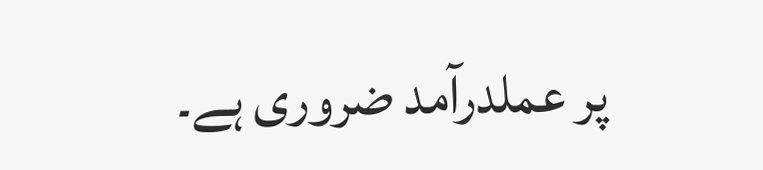پر عملدرآمد ضروری ہے۔